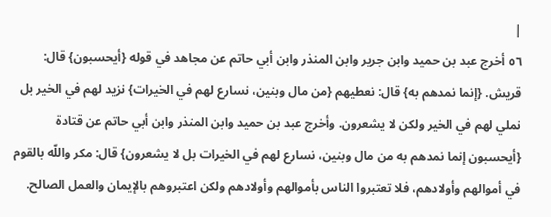|
٥٦ أخرج عبد بن حميد وابن جرير وابن المنذر وابن أبي حاتم عن مجاهد في قوله {أيحسبون} قال: قريش. {إنما نمدهم به} قال: نعطيهم {من مال وبنين، نسارع لهم في الخيرات} نزيد لهم في الخير بل نملي لهم في الخير ولكن لا يشعرون. وأخرج عبد بن حميد وابن المنذر وابن أبي حاتم عن قتادة {أيحسبون إنما نمدهم به من مال وبنين، نسارع لهم في الخيرات بل لا يشعرون} قال: مكر واللّه بالقوم في أموالهم وأولادهم، فلا تعتبروا الناس بأموالهم وأولادهم ولكن اعتبروهم بالإيمان والعمل الصالح.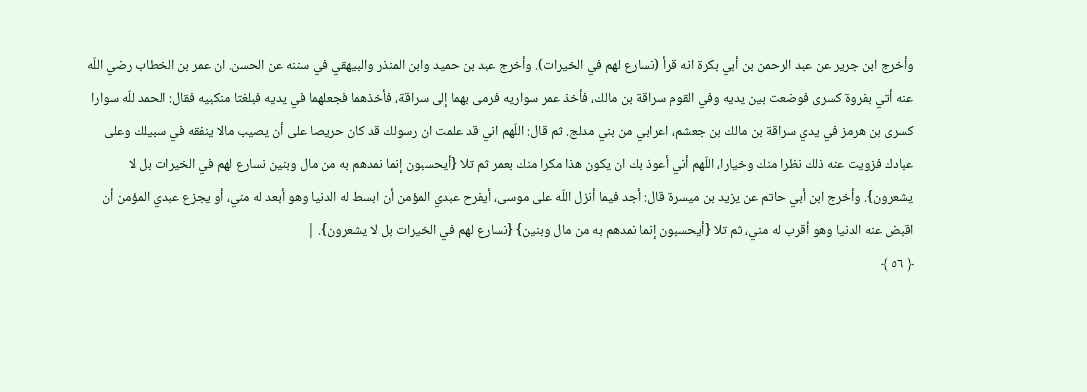وأخرج ابن جرير عن عبد الرحمن بن أبي بكرة انه قرأ (نسارع لهم في الخيرات). وأخرج عبد بن حميد وابن المنذر والبيهقي في سننه عن الحسن. ان عمر بن الخطاب رضي اللّه عنه أتي بفروة كسرى فوضعت بين يديه وفي القوم سراقة بن مالك، فأخذ عمر سواريه فرمى بهما إلى سراقة، فأخذهما فجعلهما في يديه فبلغتا منكبيه فقال: الحمد للّه سوارا كسرى بن هرمز في يدي سراقة بن مالك بن جعشم، اعرابي من بني مدلج. ثم قال: اللّهم اني قد علمت ان رسولك قد كان حريصا على أن يصيب مالا ينفقه في سبيلك وعلى عبادك فزويت عنه ذلك نظرا منك وخيارا، اللّهم أني أعوذ بك ان يكون هذا مكرا منك بعمر ثم تلا {أيحسبون إنما نمدهم به من مال وبنين نسارع لهم في الخيرات بل لا يشعرون}. وأخرج ابن أبي حاتم عن يزيد بن ميسرة قال: أجد فيما أنزل اللّه على موسى، أيفرح عبدي المؤمن أن ابسط له الدنيا وهو أبعد له مني، أو يجزع عبدي المؤمن أن اقبض عنه الدنيا وهو أقرب له مني، ثم تلا {أيحسبون إنما نمدهم به من مال وبنين} {نسارع لهم في الخيرات بل لا يشعرون}. |
﴿ ٥٦ ﴾